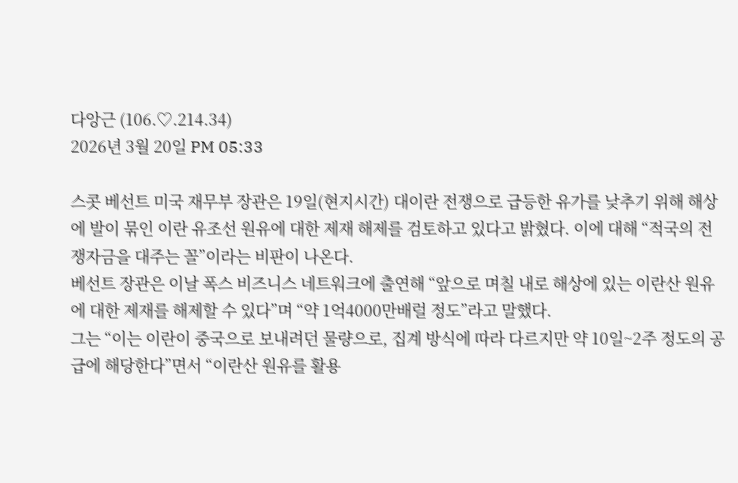다앙근 (106.♡.214.34)
2026년 3월 20일 PM 05:33

스콧 베선트 미국 재무부 장관은 19일(현지시간) 대이란 전쟁으로 급등한 유가를 낮추기 위해 해상에 발이 묶인 이란 유조선 원유에 대한 제재 해제를 검토하고 있다고 밝혔다. 이에 대해 “적국의 전쟁자금을 대주는 꼴”이라는 비판이 나온다.
베선트 장관은 이날 폭스 비즈니스 네트워크에 출연해 “앞으로 며칠 내로 해상에 있는 이란산 원유에 대한 제재를 해제할 수 있다”며 “약 1억4000만배럴 정도”라고 말했다.
그는 “이는 이란이 중국으로 보내려던 물량으로, 집계 방식에 따라 다르지만 약 10일~2주 정도의 공급에 해당한다”면서 “이란산 원유를 활용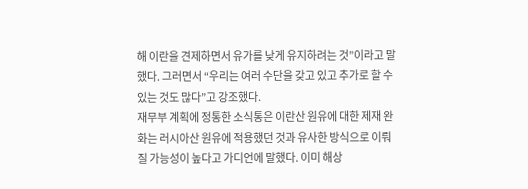해 이란을 견제하면서 유가를 낮게 유지하려는 것”이라고 말했다. 그러면서 “우리는 여러 수단을 갖고 있고 추가로 할 수 있는 것도 많다”고 강조했다.
재무부 계획에 정통한 소식통은 이란산 원유에 대한 제재 완화는 러시아산 원유에 적용했던 것과 유사한 방식으로 이뤄질 가능성이 높다고 가디언에 말했다. 이미 해상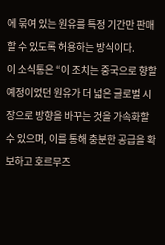에 묶여 있는 원유를 특정 기간만 판매할 수 있도록 허용하는 방식이다.
이 소식통은 “이 조치는 중국으로 향할 예정이었던 원유가 더 넓은 글로벌 시장으로 방향을 바꾸는 것을 가속화할 수 있으며, 이를 통해 충분한 공급을 확보하고 호르무즈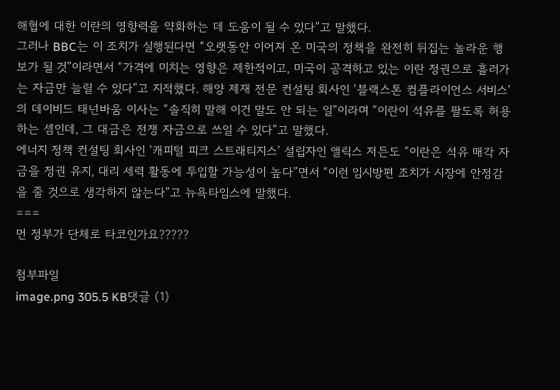해협에 대한 이란의 영향력을 약화하는 데 도움이 될 수 있다”고 말했다.
그러나 BBC는 이 조치가 실행된다면 “오랫동안 이어져 온 미국의 정책을 완전히 뒤집는 놀라운 행보가 될 것”이라면서 “가격에 미치는 영향은 제한적이고, 미국이 공격하고 있는 이란 정권으로 흘러가는 자금만 늘릴 수 있다”고 지적했다. 해양 제재 전문 컨설팅 회사인 ‘블랙스톤 컴플라이언스 서비스’의 데이비드 태넌바움 이사는 “솔직히 말해 이건 말도 안 되는 일”이라며 “이란이 석유를 팔도록 허용하는 셈인데, 그 대금은 전쟁 자금으로 쓰일 수 있다”고 말했다.
에너지 정책 컨설팅 회사인 ‘캐피털 피크 스트래티지스’ 설립자인 앨릭스 저든도 “이란은 석유 매각 자금을 정권 유지, 대리 세력 활동에 투입할 가능성이 높다”면서 “이런 임시방편 조치가 시장에 안정감을 줄 것으로 생각하지 않는다”고 뉴욕타임스에 말했다.
===
먼 정부가 단체로 타코인가요?????

첨부파일
image.png 305.5 KB댓글 (1)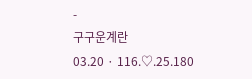-
구구운계란
03.20 · 116.♡.25.180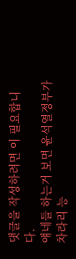댓글을 작성하려면 이 필요합니다.
얘네들 하는거 보면 윤석열정부가 차라리 능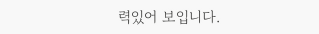력있어 보입니다.